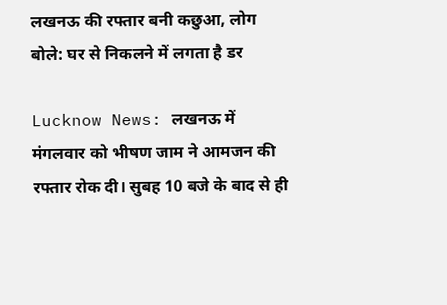लखनऊ की रफ्तार बनी कछुआ, लोग बोले: घर से निकलने में लगता है डर

Lucknow News: लखनऊ में मंगलवार को भीषण जाम ने आमजन की रफ्तार रोक दी। सुबह 10 बजे के बाद से ही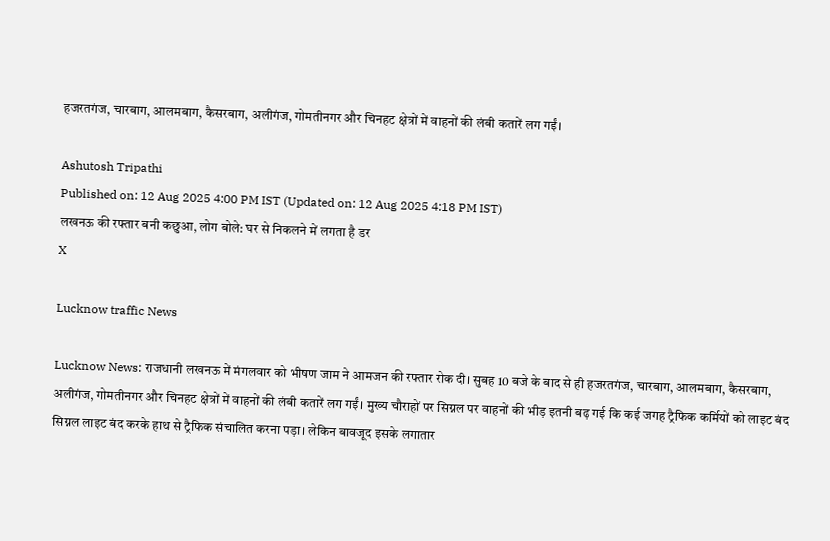हजरतगंज, चारबाग, आलमबाग, कैसरबाग, अलीगंज, गोमतीनगर और चिनहट क्षेत्रों में वाहनों की लंबी कतारें लग गईं।

Ashutosh Tripathi
Published on: 12 Aug 2025 4:00 PM IST (Updated on: 12 Aug 2025 4:18 PM IST)
लखनऊ की रफ्तार बनी कछुआ, लोग बोले: घर से निकलने में लगता है डर
X

Lucknow traffic News

Lucknow News: राजधानी लखनऊ में मंगलवार को भीषण जाम ने आमजन की रफ्तार रोक दी। सुबह 10 बजे के बाद से ही हजरतगंज, चारबाग, आलमबाग, कैसरबाग, अलीगंज, गोमतीनगर और चिनहट क्षेत्रों में वाहनों की लंबी कतारें लग गईं। मुख्य चौराहों पर सिग्नल पर वाहनों की भीड़ इतनी बढ़ गई कि कई जगह ट्रैफिक कर्मियों को लाइट बंद सिग्नल लाइट बंद करके हाथ से ट्रैफिक संचालित करना पड़ा। लेकिन बावजूद इसके लगातार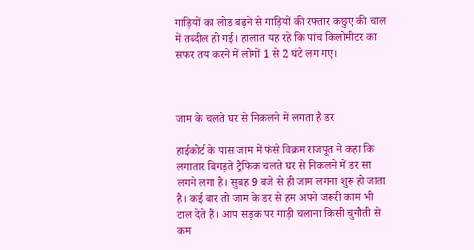गाड़ियों का लोड बढ़ने से गाड़ियों की रफ्तार कछुए की चाल में तब्दील हो गई। हालात यह रहे कि पांच किलोमीटर का सफर तय करने में लोगों 1 से 2 घंटे लग गए।



जाम के चलते घर से निकलने में लगता है डर

हाईकोर्ट के पास जाम में फंसे विक्रम राजपूत ने कहा कि लगातार बिगड़ते ट्रैफिक चलते घर से निकलने में डर सा लगने लगा है। सुबह 9 बजे से ही जाम लगना शुरू हो जाता है। कई बार तो जाम के डर से हम अपने जरूरी काम भी टाल देते हैं। आप सड़क पर गाड़ी चलाना किसी चुनौती से कम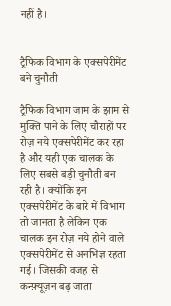नहीं है।


ट्रैफिक विभाग के एक्सपेरीमेंट बने चुनौती

ट्रैफिक विभाग जाम के झाम से मुक्ति पाने के लिए चौराहों पर रोज़ नये एक्सपेरीमेंट कर रहा है और यही एक चालक के लिए सबसे बड़ी चुनौती बन रही है। क्योंकि इन एक्सपेरीमेंट के बारे में विभाग तो जानता है लेकिन एक चालक इन रोज़ नये होने वाले एक्सपेरीमेंट से अनभिज्ञ रहता गई। जिसकी वजह से कन्फ़्यूज़न बढ़ जाता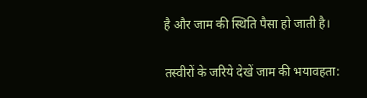है और जाम की स्थिति पैसा हो जाती है।

तस्वीरों के जरिये देखें जाम की भयावहता: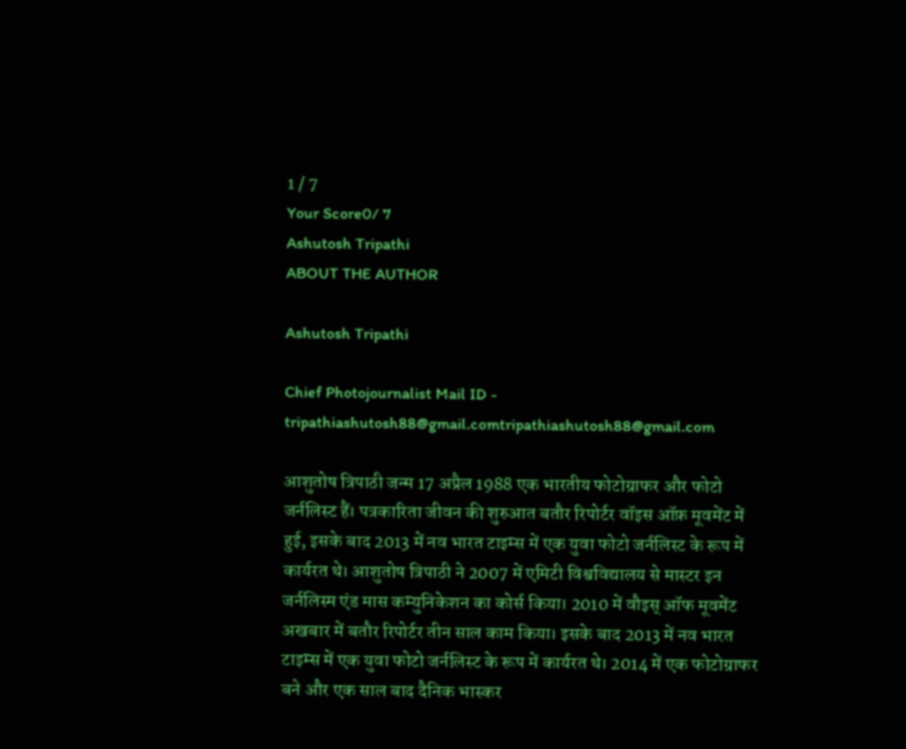1 / 7
Your Score0/ 7
Ashutosh Tripathi
ABOUT THE AUTHOR

Ashutosh Tripathi

Chief Photojournalist Mail ID - tripathiashutosh88@gmail.comtripathiashutosh88@gmail.com

आशुतोष त्रिपाठी जन्म 17 अप्रैल 1988 एक भारतीय फोटोग्राफर और फोटो जर्नलिस्ट हैं। पत्रकारिता जीवन की शुरुआत बतौर रिपोर्टर वॉइस ऑफ़ मूवमेंट में हुई, इसके बाद 2013 में नव भारत टाइम्स में एक युवा फोटो जर्नलिस्ट के रूप में कार्यरत थे। आशुतोष त्रिपाठी ने 2007 में एमिटी विश्वविद्यालय से मास्टर इन जर्नलिस्म एंड मास कम्युनिकेशन का कोर्स किया। 2010 में वौइस् ऑफ मूवमेंट अखबार में बतौर रिपोर्टर तीन साल काम किया। इसके बाद 2013 में नव भारत टाइम्स में एक युवा फोटो जर्नलिस्ट के रूप में कार्यरत थे। 2014 में एक फोटोग्राफर बने और एक साल बाद दैनिक भास्कर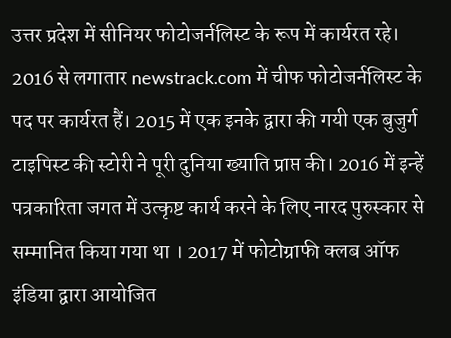उत्तर प्रदेश में सीनियर फोटोजर्नलिस्ट के रूप में कार्यरत रहे। 2016 से लगातार newstrack.com में चीफ फोटोजर्नलिस्ट के पद पर कार्यरत हैं। 2015 में एक इनके द्वारा की गयी एक बुजुर्ग टाइपिस्ट की स्टोरी ने पूरी दुनिया ख्याति प्राप्त की। 2016 में इन्हें पत्रकारिता जगत में उत्कृष्ट कार्य करने के लिए नारद पुरुस्कार से सम्मानित किया गया था । 2017 में फोटोग्राफी क्लब ऑफ इंडिया द्वारा आयोजित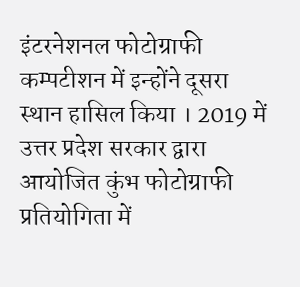इंटरनेशनल फोटोग्राफी कम्पटीशन में इन्होंने दूसरा स्थान हासिल किया । 2019 में उत्तर प्रदेश सरकार द्वारा आयोजित कुंभ फोटोग्राफी प्रतियोगिता में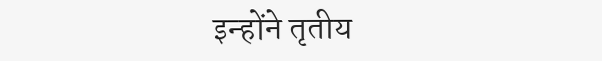इन्होंने तृतीय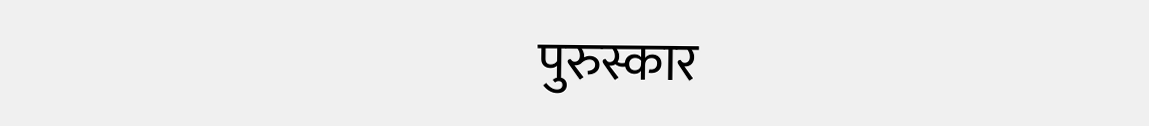पुरुस्कार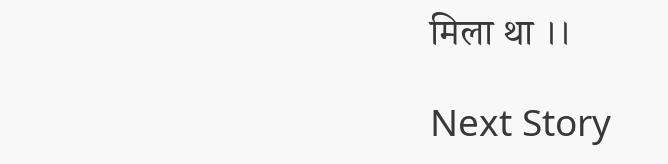मिला था ।।

Next Story